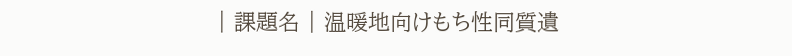| 課題名 | 温暖地向けもち性同質遺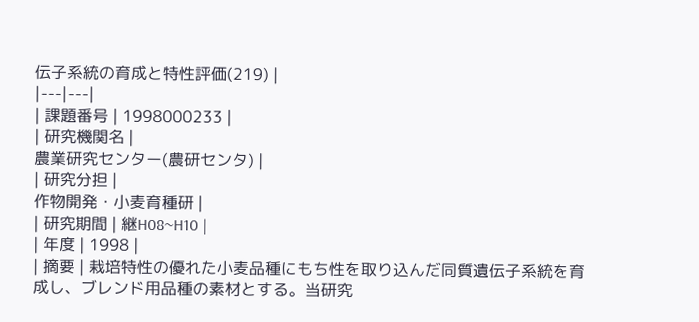伝子系統の育成と特性評価(219) |
|---|---|
| 課題番号 | 1998000233 |
| 研究機関名 |
農業研究センター(農研センタ) |
| 研究分担 |
作物開発・小麦育種研 |
| 研究期間 | 継H08~H10 |
| 年度 | 1998 |
| 摘要 | 栽培特性の優れた小麦品種にもち性を取り込んだ同質遺伝子系統を育成し、ブレンド用品種の素材とする。当研究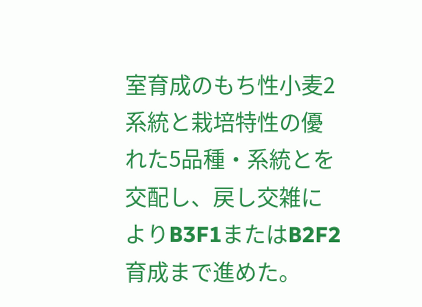室育成のもち性小麦2系統と栽培特性の優れた5品種・系統とを交配し、戻し交雑によりB3F1またはB2F2育成まで進めた。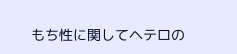もち性に関してヘテロの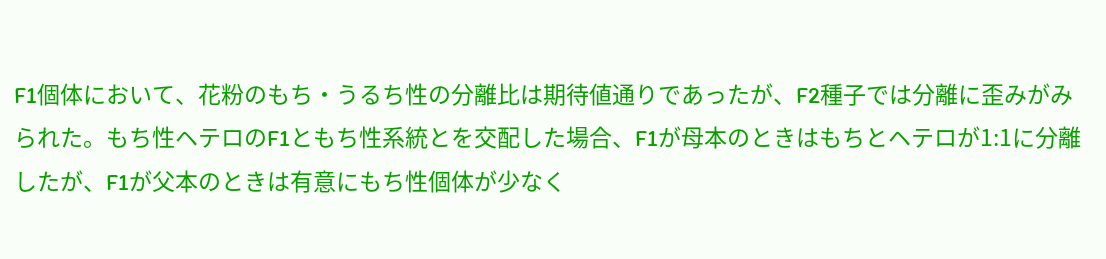F1個体において、花粉のもち・うるち性の分離比は期待値通りであったが、F2種子では分離に歪みがみられた。もち性ヘテロのF1ともち性系統とを交配した場合、F1が母本のときはもちとヘテロが1:1に分離したが、F1が父本のときは有意にもち性個体が少なく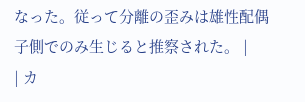なった。従って分離の歪みは雄性配偶子側でのみ生じると推察された。 |
| カ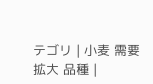テゴリ | 小麦 需要拡大 品種 |